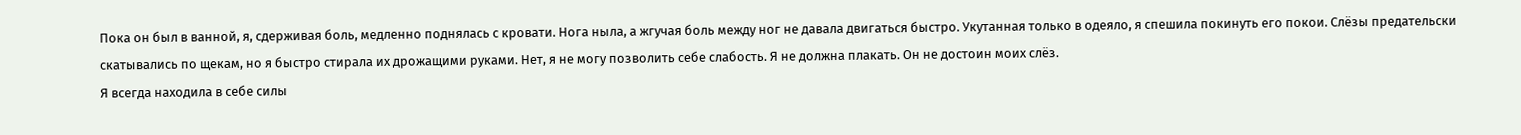Пока он был в ванной, я, сдерживая боль, медленно поднялась с кровати. Нога ныла, а жгучая боль между ног не давала двигаться быстро. Укутанная только в одеяло, я спешила покинуть его покои. Слёзы предательски скатывались по щекам, но я быстро стирала их дрожащими руками. Нет, я не могу позволить себе слабость. Я не должна плакать. Он не достоин моих слёз.
Я всегда находила в себе силы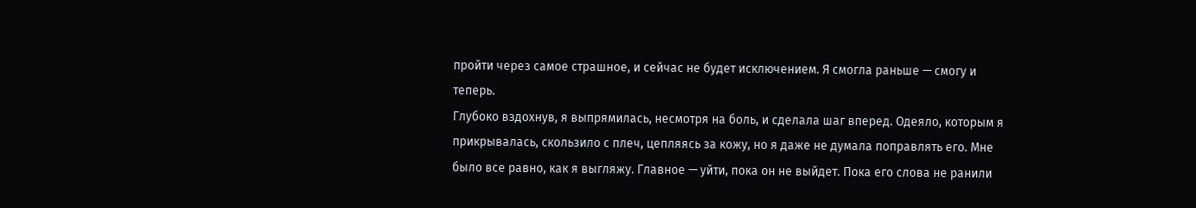пройти через самое страшное, и сейчас не будет исключением. Я смогла раньше — смогу и теперь.
Глубоко вздохнув, я выпрямилась, несмотря на боль, и сделала шаг вперед. Одеяло, которым я прикрывалась, скользило с плеч, цепляясь за кожу, но я даже не думала поправлять его. Мне было все равно, как я выгляжу. Главное — уйти, пока он не выйдет. Пока его слова не ранили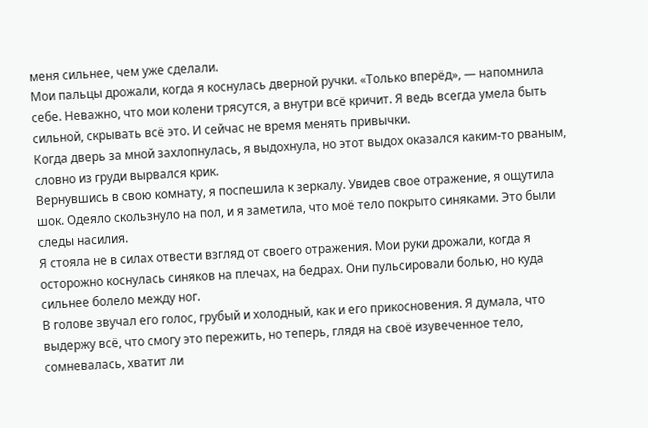меня сильнее, чем уже сделали.
Мои пальцы дрожали, когда я коснулась дверной ручки. «Только вперёд», — напомнила себе. Неважно, что мои колени трясутся, а внутри всё кричит. Я ведь всегда умела быть сильной, скрывать всё это. И сейчас не время менять привычки.
Когда дверь за мной захлопнулась, я выдохнула, но этот выдох оказался каким-то рваным, словно из груди вырвался крик.
Вернувшись в свою комнату, я поспешила к зеркалу. Увидев свое отражение, я ощутила шок. Одеяло скользнуло на пол, и я заметила, что моё тело покрыто синяками. Это были следы насилия.
Я стояла не в силах отвести взгляд от своего отражения. Мои руки дрожали, когда я осторожно коснулась синяков на плечах, на бедрах. Они пульсировали болью, но куда сильнее болело между ног.
В голове звучал его голос, грубый и холодный, как и его прикосновения. Я думала, что выдержу всё, что смогу это пережить, но теперь, глядя на своё изувеченное тело, сомневалась, хватит ли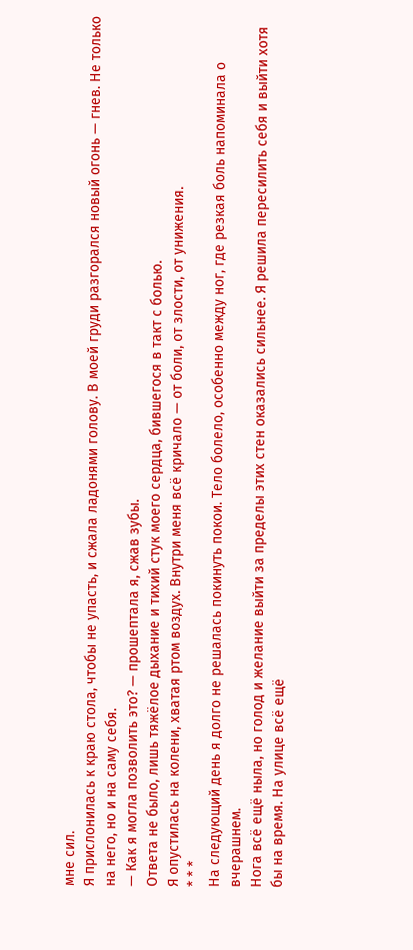мне сил.
Я прислонилась к краю стола, чтобы не упасть, и сжала ладонями голову. В моей груди разгорался новый огонь — гнев. Не только на него, но и на саму себя.
— Как я могла позволить это? — прошептала я, сжав зубы.
Ответа не было, лишь тяжёлое дыхание и тихий стук моего сердца, бившегося в такт с болью.
Я опустилась на колени, хватая ртом воздух. Внутри меня всё кричало — от боли, от злости, от унижения.
* * *
На следующий день я долго не решалась покинуть покои. Тело болело, особенно между ног, где резкая боль напоминала о вчерашнем.
Нога всё ещё ныла, но голод и желание выйти за пределы этих стен оказались сильнее. Я решила пересилить себя и выйти хотя бы на время. На улице всё ещё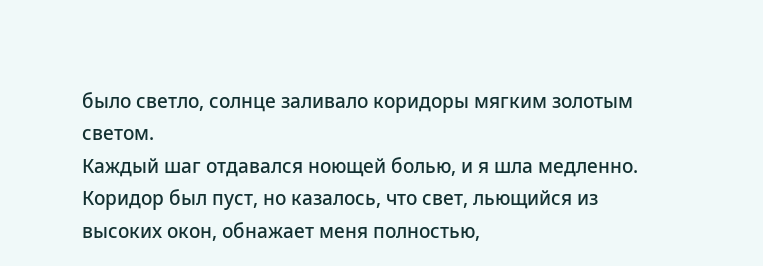было светло, солнце заливало коридоры мягким золотым светом.
Каждый шаг отдавался ноющей болью, и я шла медленно. Коридор был пуст, но казалось, что свет, льющийся из высоких окон, обнажает меня полностью,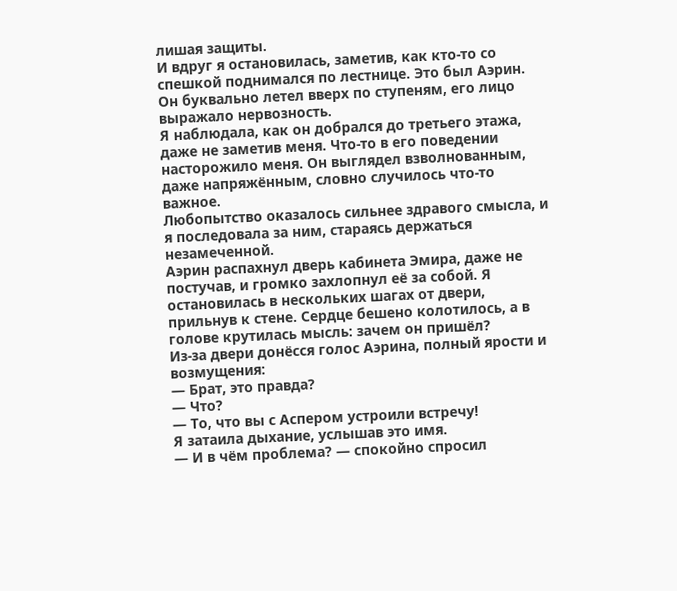лишая защиты.
И вдруг я остановилась, заметив, как кто-то со спешкой поднимался по лестнице. Это был Аэрин. Он буквально летел вверх по ступеням, его лицо выражало нервозность.
Я наблюдала, как он добрался до третьего этажа, даже не заметив меня. Что-то в его поведении насторожило меня. Он выглядел взволнованным, даже напряжённым, словно случилось что-то важное.
Любопытство оказалось сильнее здравого смысла, и я последовала за ним, стараясь держаться незамеченной.
Аэрин распахнул дверь кабинета Эмира, даже не постучав, и громко захлопнул её за собой. Я остановилась в нескольких шагах от двери, прильнув к стене. Сердце бешено колотилось, а в голове крутилась мысль: зачем он пришёл?
Из-за двери донёсся голос Аэрина, полный ярости и возмущения:
— Брат, это правда?
— Что?
— То, что вы с Аспером устроили встречу!
Я затаила дыхание, услышав это имя.
— И в чём проблема? — спокойно спросил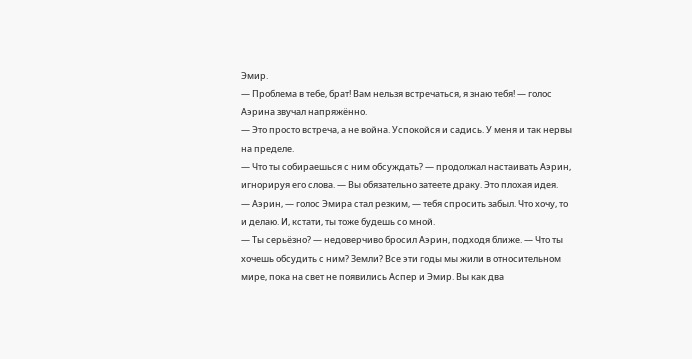Эмир.
— Проблема в тебе, брат! Вам нельзя встречаться, я знаю тебя! — голос Аэрина звучал напряжённо.
— Это просто встреча, а не война. Успокойся и садись. У меня и так нервы на пределе.
— Что ты собираешься с ним обсуждать? — продолжал настаивать Аэрин, игнорируя его слова. — Вы обязательно затеете драку. Это плохая идея.
— Аэрин, — голос Эмира стал резким, — тебя спросить забыл. Что хочу, то и делаю. И, кстати, ты тоже будешь со мной.
— Ты серьёзно? — недоверчиво бросил Аэрин, подходя ближе. — Что ты хочешь обсудить с ним? Земли? Все эти годы мы жили в относительном мире, пока на свет не появились Аспер и Эмир. Вы как два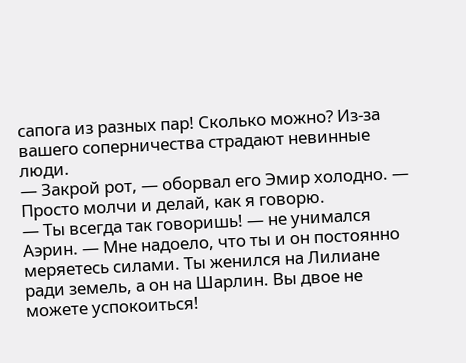сапога из разных пар! Сколько можно? Из-за вашего соперничества страдают невинные люди.
— Закрой рот, — оборвал его Эмир холодно. — Просто молчи и делай, как я говорю.
— Ты всегда так говоришь! — не унимался Аэрин. — Мне надоело, что ты и он постоянно меряетесь силами. Ты женился на Лилиане ради земель, а он на Шарлин. Вы двое не можете успокоиться!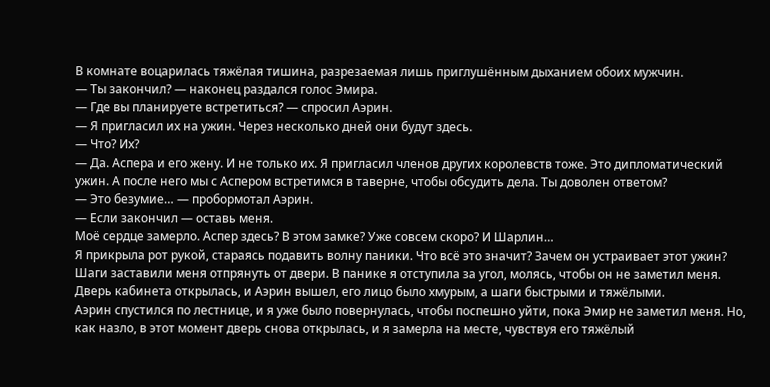В комнате воцарилась тяжёлая тишина, разрезаемая лишь приглушённым дыханием обоих мужчин.
— Ты закончил? — наконец раздался голос Эмира.
— Где вы планируете встретиться? — спросил Аэрин.
— Я пригласил их на ужин. Через несколько дней они будут здесь.
— Что? Их?
— Да. Аспера и его жену. И не только их. Я пригласил членов других королевств тоже. Это дипломатический ужин. А после него мы с Аспером встретимся в таверне, чтобы обсудить дела. Ты доволен ответом?
— Это безумие… — пробормотал Аэрин.
— Если закончил — оставь меня.
Моё сердце замерло. Аспер здесь? В этом замке? Уже совсем скоро? И Шарлин…
Я прикрыла рот рукой, стараясь подавить волну паники. Что всё это значит? Зачем он устраивает этот ужин?
Шаги заставили меня отпрянуть от двери. В панике я отступила за угол, молясь, чтобы он не заметил меня. Дверь кабинета открылась, и Аэрин вышел, его лицо было хмурым, а шаги быстрыми и тяжёлыми.
Аэрин спустился по лестнице, и я уже было повернулась, чтобы поспешно уйти, пока Эмир не заметил меня. Но, как назло, в этот момент дверь снова открылась, и я замерла на месте, чувствуя его тяжёлый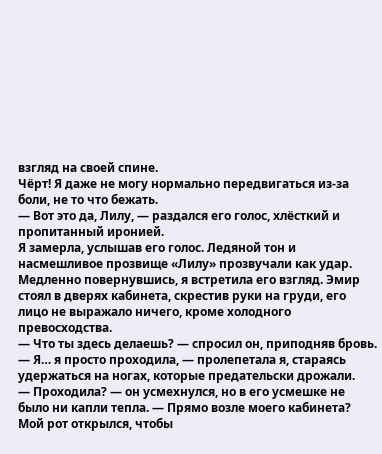взгляд на своей спине.
Чёрт! Я даже не могу нормально передвигаться из-за боли, не то что бежать.
— Вот это да, Лилу, — раздался его голос, хлёсткий и пропитанный иронией.
Я замерла, услышав его голос. Ледяной тон и насмешливое прозвище «Лилу» прозвучали как удар. Медленно повернувшись, я встретила его взгляд. Эмир стоял в дверях кабинета, скрестив руки на груди, его лицо не выражало ничего, кроме холодного превосходства.
— Что ты здесь делаешь? — спросил он, приподняв бровь.
— Я… я просто проходила, — пролепетала я, стараясь удержаться на ногах, которые предательски дрожали.
— Проходила? — он усмехнулся, но в его усмешке не было ни капли тепла. — Прямо возле моего кабинета?
Мой рот открылся, чтобы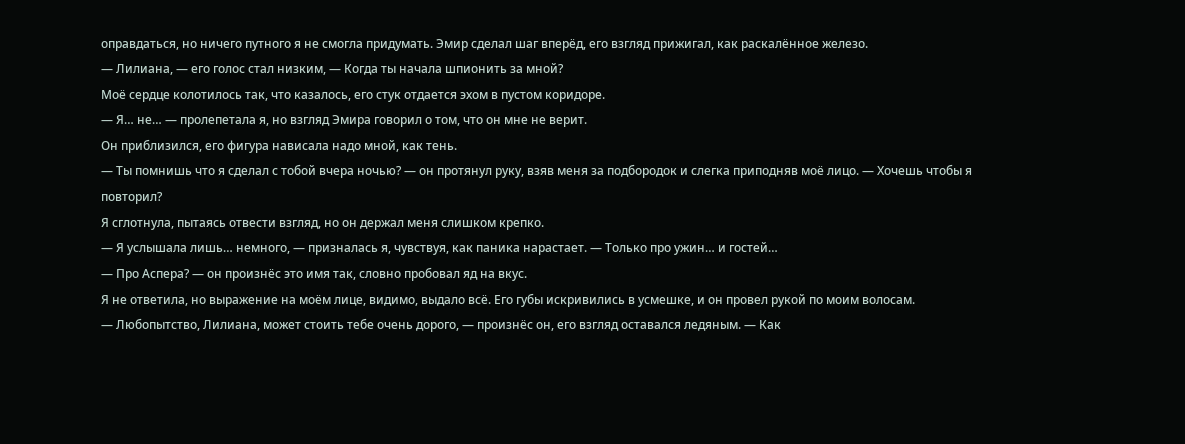оправдаться, но ничего путного я не смогла придумать. Эмир сделал шаг вперёд, его взгляд прижигал, как раскалённое железо.
— Лилиана, — его голос стал низким, — Когда ты начала шпионить за мной?
Моё сердце колотилось так, что казалось, его стук отдается эхом в пустом коридоре.
— Я… не… — пролепетала я, но взгляд Эмира говорил о том, что он мне не верит.
Он приблизился, его фигура нависала надо мной, как тень.
— Ты помнишь что я сделал с тобой вчера ночью? — он протянул руку, взяв меня за подбородок и слегка приподняв моё лицо. — Хочешь чтобы я повторил?
Я сглотнула, пытаясь отвести взгляд, но он держал меня слишком крепко.
— Я услышала лишь… немного, — призналась я, чувствуя, как паника нарастает. — Только про ужин… и гостей…
— Про Аспера? — он произнёс это имя так, словно пробовал яд на вкус.
Я не ответила, но выражение на моём лице, видимо, выдало всё. Его губы искривились в усмешке, и он провел рукой по моим волосам.
— Любопытство, Лилиана, может стоить тебе очень дорого, — произнёс он, его взгляд оставался ледяным. — Как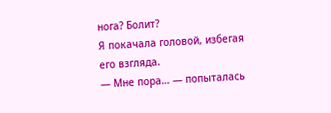нога? Болит?
Я покачала головой, избегая его взгляда.
— Мне пора… — попыталась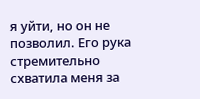я уйти, но он не позволил. Его рука стремительно схватила меня за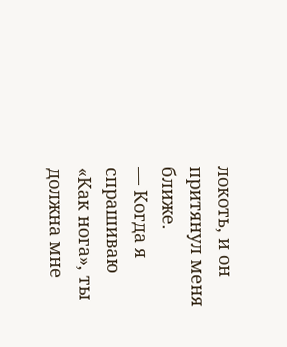локоть, и он притянул меня ближе.
— Когда я спрашиваю «Как нога», ты должна мне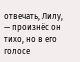отвечать, Лилу, — произнёс он тихо, но в его голосе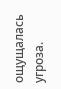ощущалась угроза.